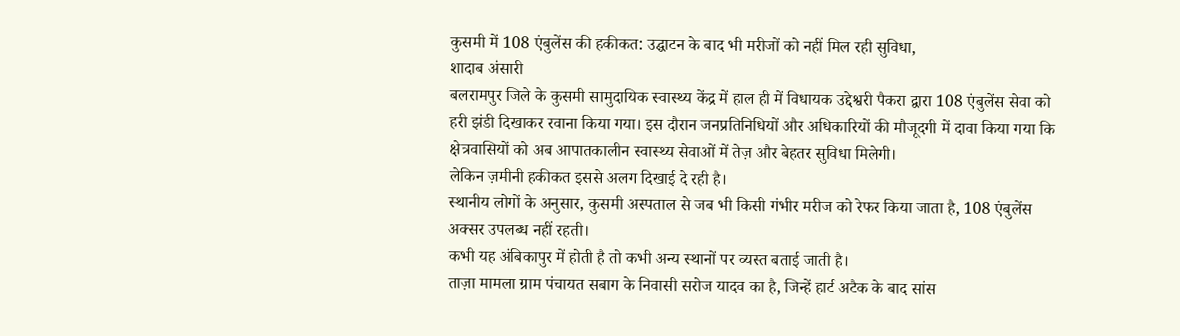कुसमी में 108 एंबुलेंस की हकीकत: उद्घाटन के बाद भी मरीजों को नहीं मिल रही सुविधा,
शादाब अंसारी
बलरामपुर जिले के कुसमी सामुदायिक स्वास्थ्य केंद्र में हाल ही में विधायक उद्देश्वरी पैकरा द्वारा 108 एंबुलेंस सेवा को हरी झंडी दिखाकर रवाना किया गया। इस दौरान जनप्रतिनिधियों और अधिकारियों की मौजूदगी में दावा किया गया कि क्षेत्रवासियों को अब आपातकालीन स्वास्थ्य सेवाओं में तेज़ और बेहतर सुविधा मिलेगी।
लेकिन ज़मीनी हकीकत इससे अलग दिखाई दे रही है।
स्थानीय लोगों के अनुसार, कुसमी अस्पताल से जब भी किसी गंभीर मरीज को रेफर किया जाता है, 108 एंबुलेंस अक्सर उपलब्ध नहीं रहती।
कभी यह अंबिकापुर में होती है तो कभी अन्य स्थानों पर व्यस्त बताई जाती है।
ताज़ा मामला ग्राम पंचायत सबाग के निवासी सरोज यादव का है, जिन्हें हार्ट अटैक के बाद सांस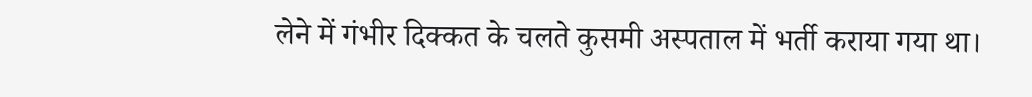लेने में गंभीर दिक्कत के चलते कुसमी अस्पताल में भर्ती कराया गया था।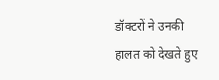डॉक्टरों ने उनकी हालत को देखते हुए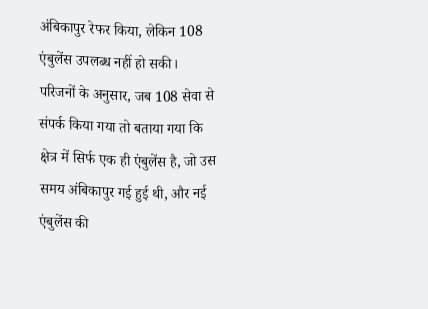अंबिकापुर रेफर किया, लेकिन 108 एंबुलेंस उपलब्ध नहीं हो सकी।
परिजनों के अनुसार, जब 108 सेवा से संपर्क किया गया तो बताया गया कि क्षेत्र में सिर्फ एक ही एंबुलेंस है, जो उस समय अंबिकापुर गई हुई थी, और नई एंबुलेंस की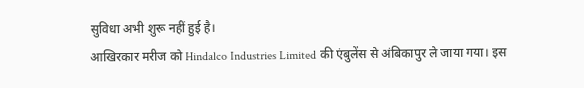सुविधा अभी शुरू नहीं हुई है।
आखिरकार मरीज को Hindalco Industries Limited की एंबुलेंस से अंबिकापुर ले जाया गया। इस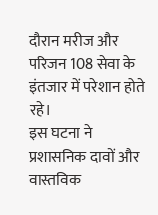दौरान मरीज और परिजन 108 सेवा के इंतजार में परेशान होते रहे।
इस घटना ने प्रशासनिक दावों और वास्तविक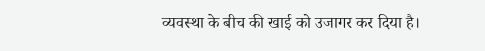व्यवस्था के बीच की खाई को उजागर कर दिया है।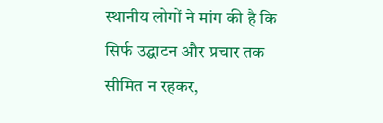स्थानीय लोगों ने मांग की है कि सिर्फ उद्घाटन और प्रचार तक सीमित न रहकर,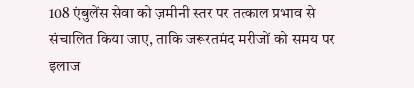108 एंबुलेंस सेवा को ज़मीनी स्तर पर तत्काल प्रभाव से संचालित किया जाए, ताकि जरूरतमंद मरीजों को समय पर इलाज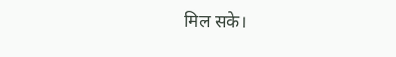मिल सके।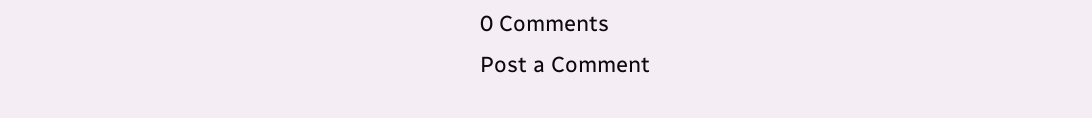0 Comments
Post a Comment